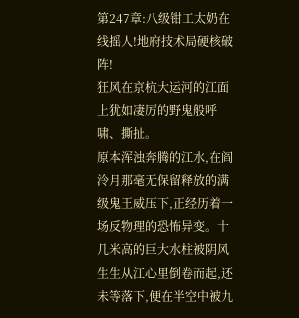第247章:八级钳工太奶在线摇人!地府技术局硬核破阵!
狂风在京杭大运河的江面上犹如凄厉的野鬼般呼啸、撕扯。
原本浑浊奔腾的江水,在阎泠月那毫无保留释放的满级鬼王威压下,正经历着一场反物理的恐怖异变。十几米高的巨大水柱被阴风生生从江心里倒卷而起,还未等落下,便在半空中被九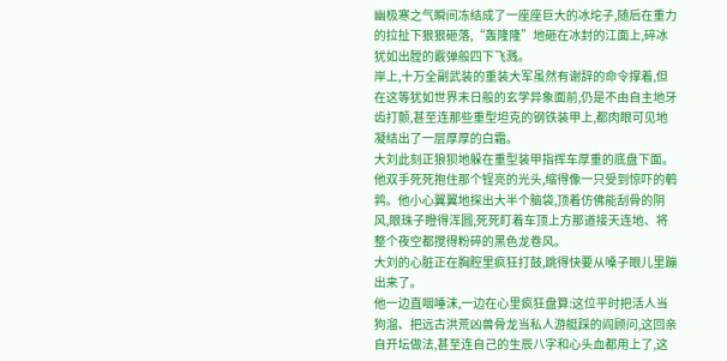幽极寒之气瞬间冻结成了一座座巨大的冰坨子,随后在重力的拉扯下狠狠砸落,“轰隆隆”地砸在冰封的江面上,碎冰犹如出膛的霰弹般四下飞溅。
岸上,十万全副武装的重装大军虽然有谢辞的命令撑着,但在这等犹如世界末日般的玄学异象面前,仍是不由自主地牙齿打颤,甚至连那些重型坦克的钢铁装甲上,都肉眼可见地凝结出了一层厚厚的白霜。
大刘此刻正狼狈地躲在重型装甲指挥车厚重的底盘下面。他双手死死抱住那个锃亮的光头,缩得像一只受到惊吓的鹌鹑。他小心翼翼地探出大半个脑袋,顶着仿佛能刮骨的阴风,眼珠子瞪得浑圆,死死盯着车顶上方那道接天连地、将整个夜空都搅得粉碎的黑色龙卷风。
大刘的心脏正在胸腔里疯狂打鼓,跳得快要从嗓子眼儿里蹦出来了。
他一边直咽唾沫,一边在心里疯狂盘算:这位平时把活人当狗溜、把远古洪荒凶兽骨龙当私人游艇踩的阎顾问,这回亲自开坛做法,甚至连自己的生辰八字和心头血都用上了,这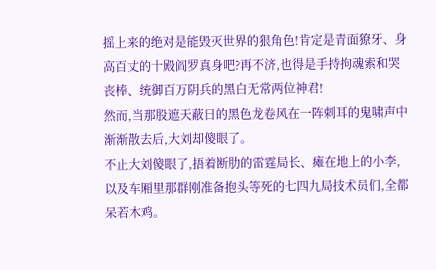摇上来的绝对是能毁灭世界的狠角色!肯定是青面獠牙、身高百丈的十殿阎罗真身吧?再不济,也得是手持拘魂索和哭丧棒、统御百万阴兵的黑白无常两位神君!
然而,当那股遮天蔽日的黑色龙卷风在一阵刺耳的鬼啸声中渐渐散去后,大刘却傻眼了。
不止大刘傻眼了,捂着断肋的雷霆局长、瘫在地上的小李,以及车厢里那群刚准备抱头等死的七四九局技术员们,全都呆若木鸡。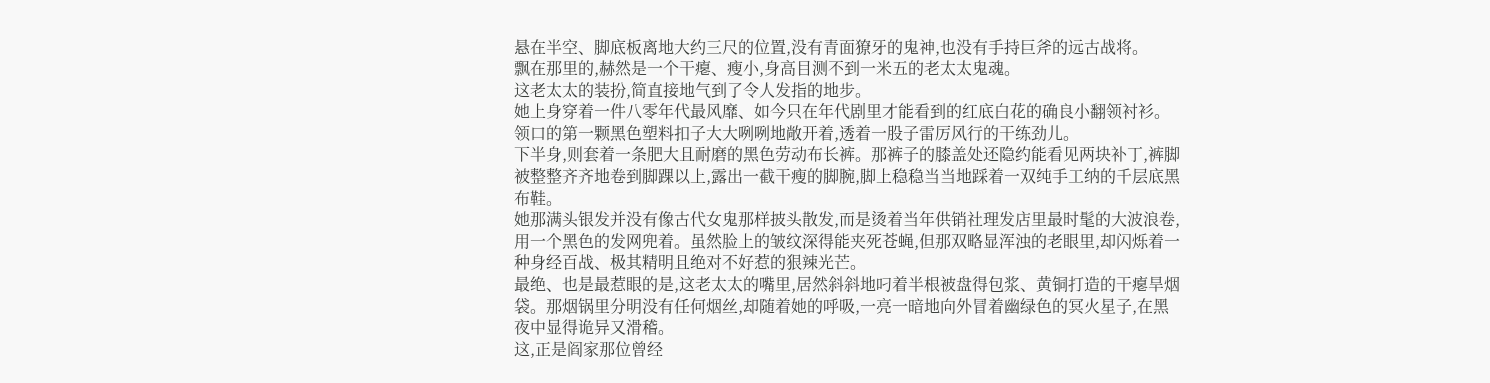悬在半空、脚底板离地大约三尺的位置,没有青面獠牙的鬼神,也没有手持巨斧的远古战将。
飘在那里的,赫然是一个干瘪、瘦小,身高目测不到一米五的老太太鬼魂。
这老太太的装扮,简直接地气到了令人发指的地步。
她上身穿着一件八零年代最风靡、如今只在年代剧里才能看到的红底白花的确良小翻领衬衫。领口的第一颗黑色塑料扣子大大咧咧地敞开着,透着一股子雷厉风行的干练劲儿。
下半身,则套着一条肥大且耐磨的黑色劳动布长裤。那裤子的膝盖处还隐约能看见两块补丁,裤脚被整整齐齐地卷到脚踝以上,露出一截干瘦的脚腕,脚上稳稳当当地踩着一双纯手工纳的千层底黑布鞋。
她那满头银发并没有像古代女鬼那样披头散发,而是烫着当年供销社理发店里最时髦的大波浪卷,用一个黑色的发网兜着。虽然脸上的皱纹深得能夹死苍蝇,但那双略显浑浊的老眼里,却闪烁着一种身经百战、极其精明且绝对不好惹的狠辣光芒。
最绝、也是最惹眼的是,这老太太的嘴里,居然斜斜地叼着半根被盘得包浆、黄铜打造的干瘪旱烟袋。那烟锅里分明没有任何烟丝,却随着她的呼吸,一亮一暗地向外冒着幽绿色的冥火星子,在黑夜中显得诡异又滑稽。
这,正是阎家那位曾经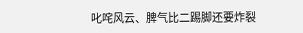叱咤风云、脾气比二踢脚还要炸裂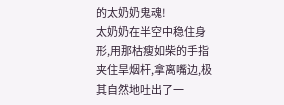的太奶奶鬼魂!
太奶奶在半空中稳住身形,用那枯瘦如柴的手指夹住旱烟杆,拿离嘴边,极其自然地吐出了一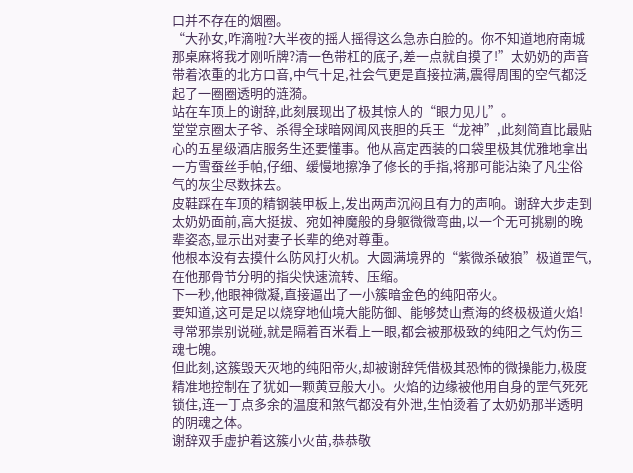口并不存在的烟圈。
“大孙女,咋滴啦?大半夜的摇人摇得这么急赤白脸的。你不知道地府南城那桌麻将我才刚听牌?清一色带杠的底子,差一点就自摸了!”太奶奶的声音带着浓重的北方口音,中气十足,社会气更是直接拉满,震得周围的空气都泛起了一圈圈透明的涟漪。
站在车顶上的谢辞,此刻展现出了极其惊人的“眼力见儿”。
堂堂京圈太子爷、杀得全球暗网闻风丧胆的兵王“龙神”,此刻简直比最贴心的五星级酒店服务生还要懂事。他从高定西装的口袋里极其优雅地拿出一方雪蚕丝手帕,仔细、缓慢地擦净了修长的手指,将那可能沾染了凡尘俗气的灰尘尽数抹去。
皮鞋踩在车顶的精钢装甲板上,发出两声沉闷且有力的声响。谢辞大步走到太奶奶面前,高大挺拔、宛如神魔般的身躯微微弯曲,以一个无可挑剔的晚辈姿态,显示出对妻子长辈的绝对尊重。
他根本没有去摸什么防风打火机。大圆满境界的“紫微杀破狼”极道罡气,在他那骨节分明的指尖快速流转、压缩。
下一秒,他眼神微凝,直接逼出了一小簇暗金色的纯阳帝火。
要知道,这可是足以烧穿地仙境大能防御、能够焚山煮海的终极极道火焰!寻常邪祟别说碰,就是隔着百米看上一眼,都会被那极致的纯阳之气灼伤三魂七魄。
但此刻,这簇毁天灭地的纯阳帝火,却被谢辞凭借极其恐怖的微操能力,极度精准地控制在了犹如一颗黄豆般大小。火焰的边缘被他用自身的罡气死死锁住,连一丁点多余的温度和煞气都没有外泄,生怕烫着了太奶奶那半透明的阴魂之体。
谢辞双手虚护着这簇小火苗,恭恭敬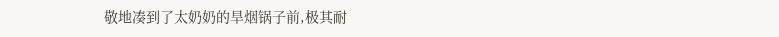敬地凑到了太奶奶的旱烟锅子前,极其耐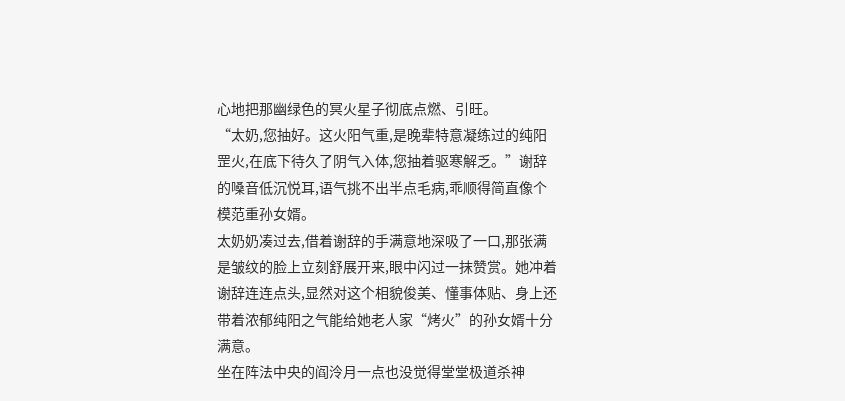心地把那幽绿色的冥火星子彻底点燃、引旺。
“太奶,您抽好。这火阳气重,是晚辈特意凝练过的纯阳罡火,在底下待久了阴气入体,您抽着驱寒解乏。”谢辞的嗓音低沉悦耳,语气挑不出半点毛病,乖顺得简直像个模范重孙女婿。
太奶奶凑过去,借着谢辞的手满意地深吸了一口,那张满是皱纹的脸上立刻舒展开来,眼中闪过一抹赞赏。她冲着谢辞连连点头,显然对这个相貌俊美、懂事体贴、身上还带着浓郁纯阳之气能给她老人家“烤火”的孙女婿十分满意。
坐在阵法中央的阎泠月一点也没觉得堂堂极道杀神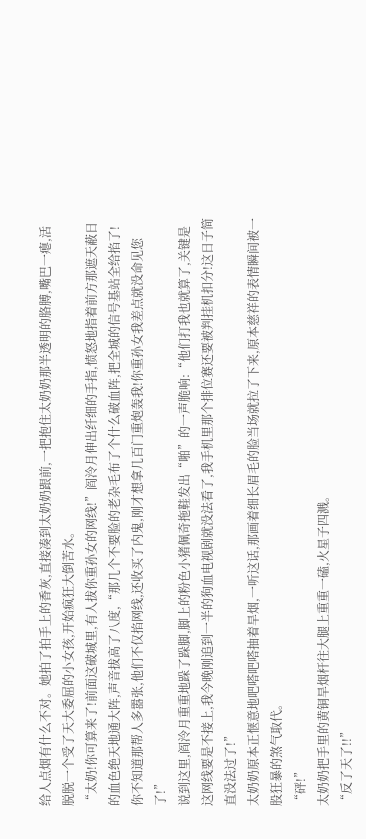给人点烟有什么不对。她拍了拍手上的香灰,直接凑到太奶奶跟前,一把抱住太奶奶那半透明的胳膊,嘴巴一瘪,活脱脱一个受了天大委屈的小女孩,开始疯狂大倒苦水。
“太奶!你可算来了!前面这破城里,有人拔你重孙女的网线!”阎泠月伸出纤细的手指,愤怒地指着前方那遮天蔽日的血色绝天地通大阵,声音拔高了八度,“那几个不要脸的老杂毛布了个什么破血阵,把全城的信号基站全给掐了!你不知道那帮人多嚣张,他们不仅掐网线,还收买了内鬼,刚才想拿几百门重炮轰我!你重孙女我差点就没命见您了!”
说到这里,阎泠月重重地跺了跺脚,脚上的粉色小猪佩奇拖鞋发出“啪”的一声脆响:“他们打我也就算了,关键是这网线要是不接上,我今晚刚追到一半的狗血电视剧就没法看了,我手机里那个排位赛还要被判挂机扣分!这日子简直没法过了!”
太奶奶原本正惬意地吧嗒吧嗒抽着旱烟,一听这话,那画着细长眉毛的脸当场就拉了下来,原本慈祥的表情瞬间被一股狂暴的煞气取代。
“砰!”
太奶奶把手里的黄铜旱烟杆往大腿上重重一磕,火星子四溅。
“反了天了!!”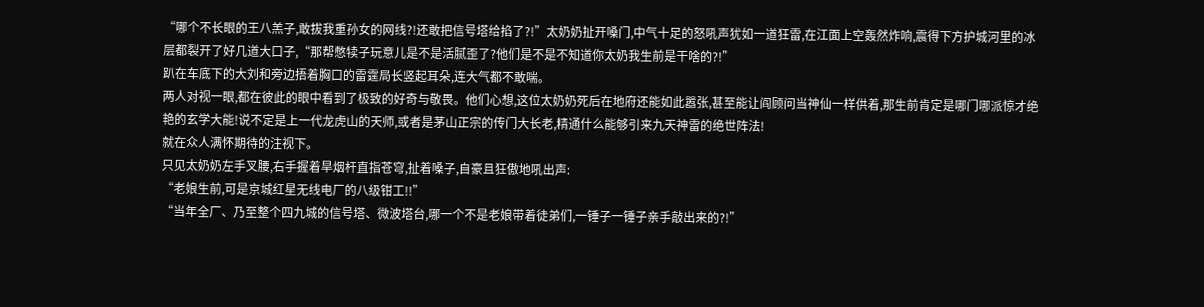“哪个不长眼的王八羔子,敢拔我重孙女的网线?!还敢把信号塔给掐了?!”太奶奶扯开嗓门,中气十足的怒吼声犹如一道狂雷,在江面上空轰然炸响,震得下方护城河里的冰层都裂开了好几道大口子,“那帮憋犊子玩意儿是不是活腻歪了?他们是不是不知道你太奶我生前是干啥的?!”
趴在车底下的大刘和旁边捂着胸口的雷霆局长竖起耳朵,连大气都不敢喘。
两人对视一眼,都在彼此的眼中看到了极致的好奇与敬畏。他们心想,这位太奶奶死后在地府还能如此嚣张,甚至能让阎顾问当神仙一样供着,那生前肯定是哪门哪派惊才绝艳的玄学大能!说不定是上一代龙虎山的天师,或者是茅山正宗的传门大长老,精通什么能够引来九天神雷的绝世阵法!
就在众人满怀期待的注视下。
只见太奶奶左手叉腰,右手握着旱烟杆直指苍穹,扯着嗓子,自豪且狂傲地吼出声:
“老娘生前,可是京城红星无线电厂的八级钳工!!”
“当年全厂、乃至整个四九城的信号塔、微波塔台,哪一个不是老娘带着徒弟们,一锤子一锤子亲手敲出来的?!”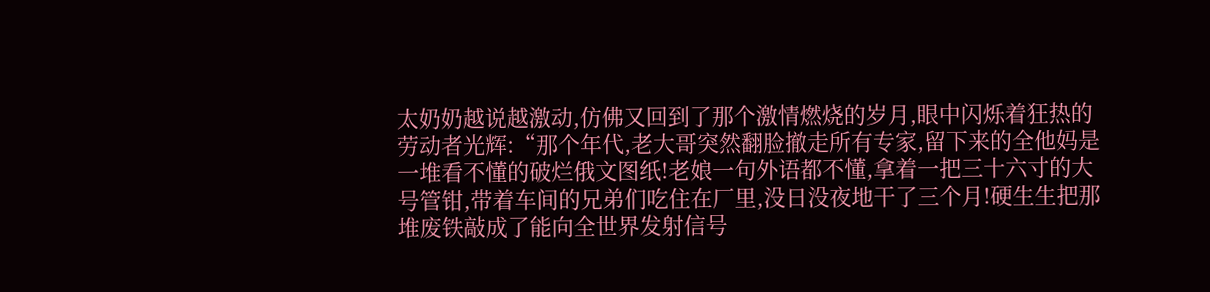太奶奶越说越激动,仿佛又回到了那个激情燃烧的岁月,眼中闪烁着狂热的劳动者光辉:“那个年代,老大哥突然翻脸撤走所有专家,留下来的全他妈是一堆看不懂的破烂俄文图纸!老娘一句外语都不懂,拿着一把三十六寸的大号管钳,带着车间的兄弟们吃住在厂里,没日没夜地干了三个月!硬生生把那堆废铁敲成了能向全世界发射信号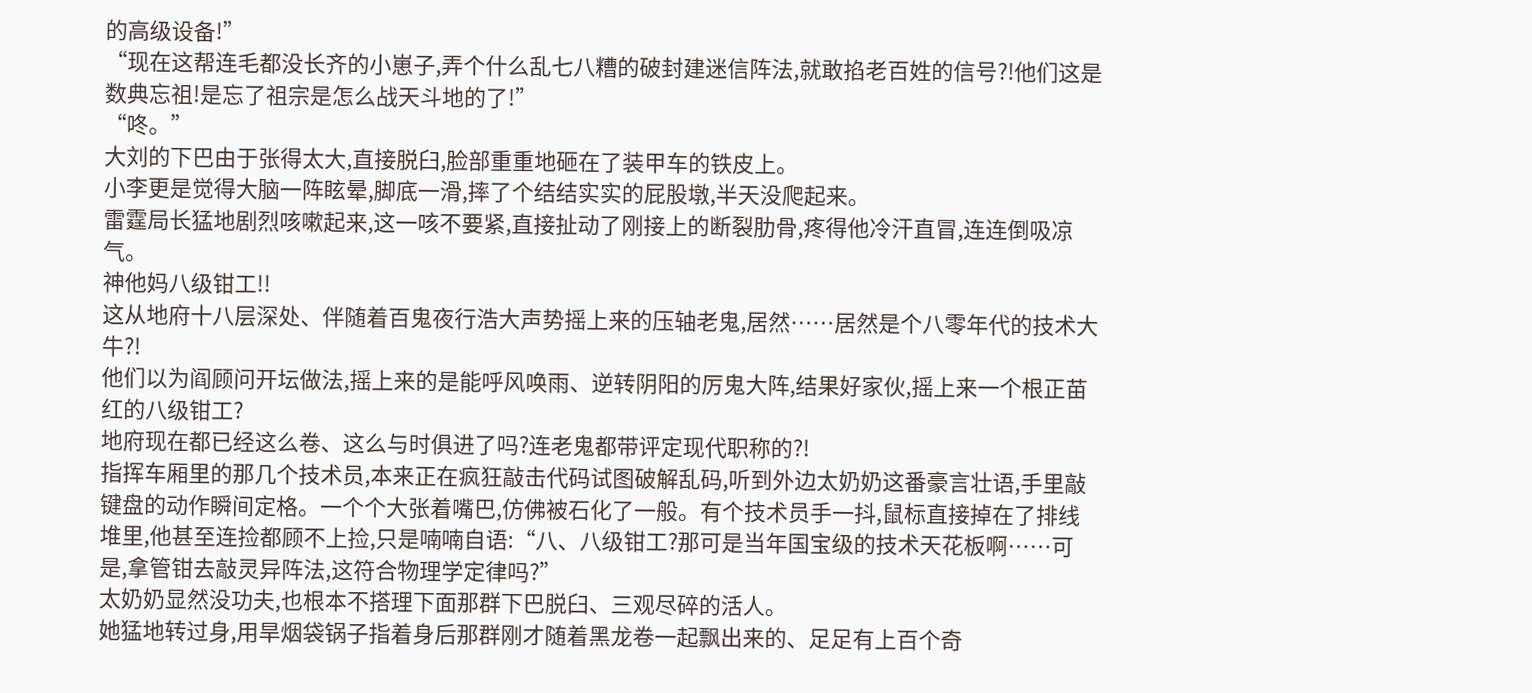的高级设备!”
“现在这帮连毛都没长齐的小崽子,弄个什么乱七八糟的破封建迷信阵法,就敢掐老百姓的信号?!他们这是数典忘祖!是忘了祖宗是怎么战天斗地的了!”
“咚。”
大刘的下巴由于张得太大,直接脱臼,脸部重重地砸在了装甲车的铁皮上。
小李更是觉得大脑一阵眩晕,脚底一滑,摔了个结结实实的屁股墩,半天没爬起来。
雷霆局长猛地剧烈咳嗽起来,这一咳不要紧,直接扯动了刚接上的断裂肋骨,疼得他冷汗直冒,连连倒吸凉气。
神他妈八级钳工!!
这从地府十八层深处、伴随着百鬼夜行浩大声势摇上来的压轴老鬼,居然……居然是个八零年代的技术大牛?!
他们以为阎顾问开坛做法,摇上来的是能呼风唤雨、逆转阴阳的厉鬼大阵,结果好家伙,摇上来一个根正苗红的八级钳工?
地府现在都已经这么卷、这么与时俱进了吗?连老鬼都带评定现代职称的?!
指挥车厢里的那几个技术员,本来正在疯狂敲击代码试图破解乱码,听到外边太奶奶这番豪言壮语,手里敲键盘的动作瞬间定格。一个个大张着嘴巴,仿佛被石化了一般。有个技术员手一抖,鼠标直接掉在了排线堆里,他甚至连捡都顾不上捡,只是喃喃自语:“八、八级钳工?那可是当年国宝级的技术天花板啊……可是,拿管钳去敲灵异阵法,这符合物理学定律吗?”
太奶奶显然没功夫,也根本不搭理下面那群下巴脱臼、三观尽碎的活人。
她猛地转过身,用旱烟袋锅子指着身后那群刚才随着黑龙卷一起飘出来的、足足有上百个奇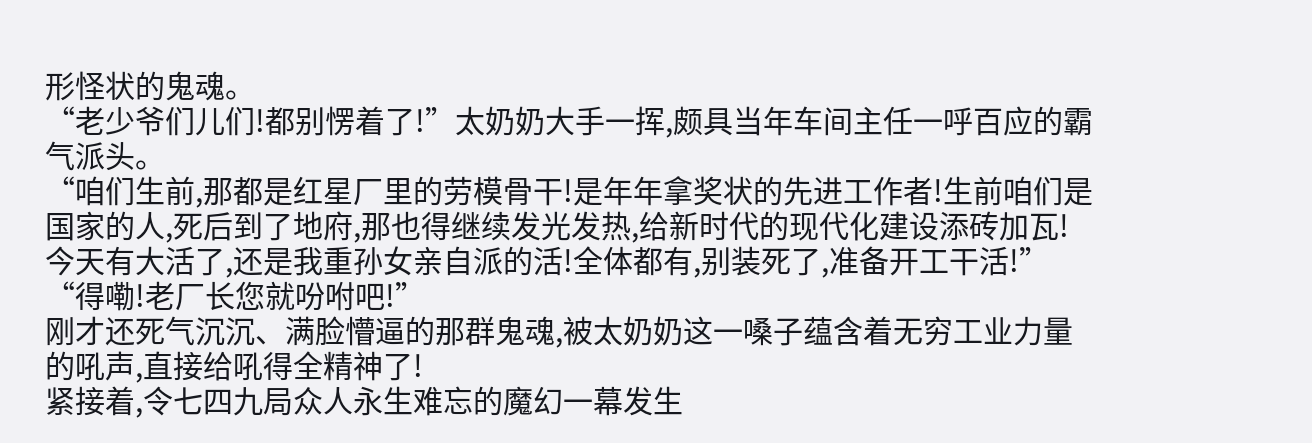形怪状的鬼魂。
“老少爷们儿们!都别愣着了!”太奶奶大手一挥,颇具当年车间主任一呼百应的霸气派头。
“咱们生前,那都是红星厂里的劳模骨干!是年年拿奖状的先进工作者!生前咱们是国家的人,死后到了地府,那也得继续发光发热,给新时代的现代化建设添砖加瓦!今天有大活了,还是我重孙女亲自派的活!全体都有,别装死了,准备开工干活!”
“得嘞!老厂长您就吩咐吧!”
刚才还死气沉沉、满脸懵逼的那群鬼魂,被太奶奶这一嗓子蕴含着无穷工业力量的吼声,直接给吼得全精神了!
紧接着,令七四九局众人永生难忘的魔幻一幕发生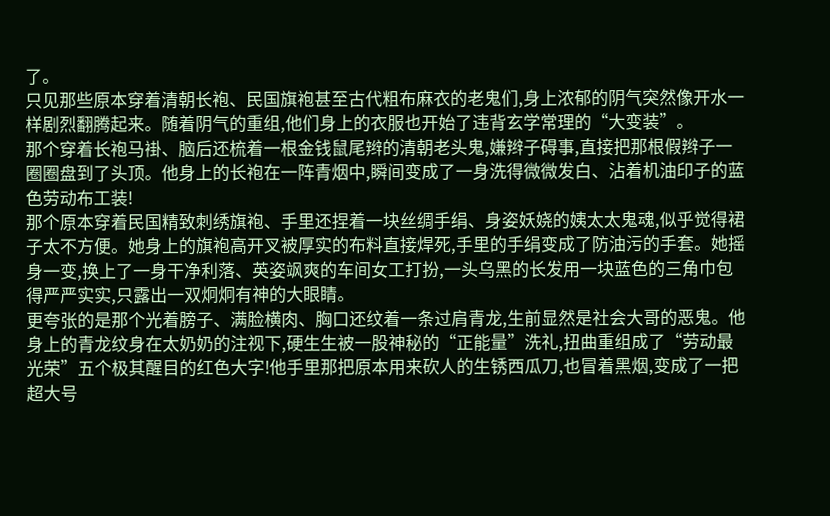了。
只见那些原本穿着清朝长袍、民国旗袍甚至古代粗布麻衣的老鬼们,身上浓郁的阴气突然像开水一样剧烈翻腾起来。随着阴气的重组,他们身上的衣服也开始了违背玄学常理的“大变装”。
那个穿着长袍马褂、脑后还梳着一根金钱鼠尾辫的清朝老头鬼,嫌辫子碍事,直接把那根假辫子一圈圈盘到了头顶。他身上的长袍在一阵青烟中,瞬间变成了一身洗得微微发白、沾着机油印子的蓝色劳动布工装!
那个原本穿着民国精致刺绣旗袍、手里还捏着一块丝绸手绢、身姿妖娆的姨太太鬼魂,似乎觉得裙子太不方便。她身上的旗袍高开叉被厚实的布料直接焊死,手里的手绢变成了防油污的手套。她摇身一变,换上了一身干净利落、英姿飒爽的车间女工打扮,一头乌黑的长发用一块蓝色的三角巾包得严严实实,只露出一双炯炯有神的大眼睛。
更夸张的是那个光着膀子、满脸横肉、胸口还纹着一条过肩青龙,生前显然是社会大哥的恶鬼。他身上的青龙纹身在太奶奶的注视下,硬生生被一股神秘的“正能量”洗礼,扭曲重组成了“劳动最光荣”五个极其醒目的红色大字!他手里那把原本用来砍人的生锈西瓜刀,也冒着黑烟,变成了一把超大号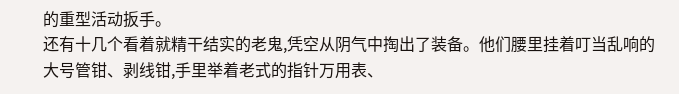的重型活动扳手。
还有十几个看着就精干结实的老鬼,凭空从阴气中掏出了装备。他们腰里挂着叮当乱响的大号管钳、剥线钳,手里举着老式的指针万用表、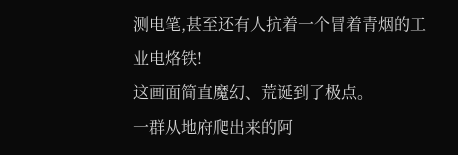测电笔,甚至还有人抗着一个冒着青烟的工业电烙铁!
这画面简直魔幻、荒诞到了极点。
一群从地府爬出来的阿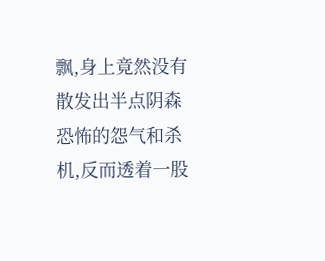飘,身上竟然没有散发出半点阴森恐怖的怨气和杀机,反而透着一股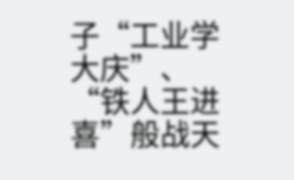子“工业学大庆”、“铁人王进喜”般战天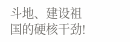斗地、建设祖国的硬核干劲!